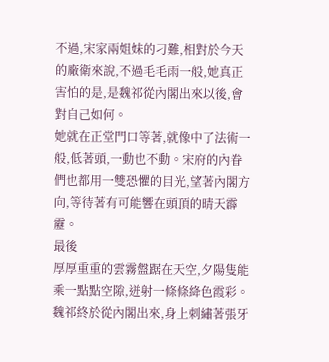不過,宋家兩姐妹的刁難,相對於今天的廠衛來說,不過毛毛雨一般,她真正害怕的是,是魏祁從內閣出來以後,會對自己如何。
她就在正堂門口等著,就像中了法術一般,低著頭,一動也不動。宋府的內眷們也都用一雙恐懼的目光,望著內閣方向,等待著有可能響在頭頂的晴天霹靂。
最後
厚厚重重的雲霧盤踞在天空,夕陽隻能乘一點點空隙,迸射一條條絳色霞彩。
魏祁終於從內閣出來,身上刺繡著張牙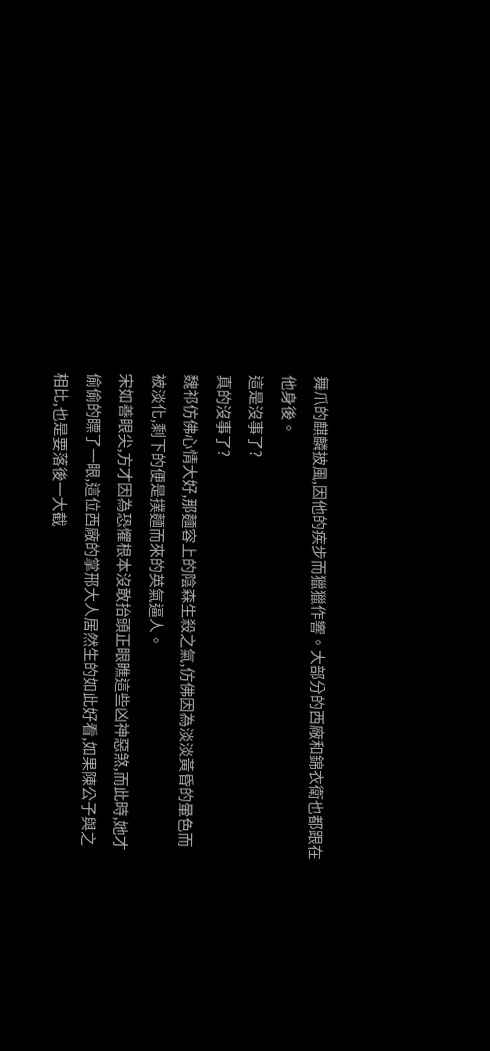舞爪的麒麟披風,因他的疾步而獵獵作響。大部分的西廠和錦衣衛也都跟在他身後。
這是沒事了?
真的沒事了?
魏祁仿佛心情大好,那麵容上的陰森生殺之氣,仿佛因為淡淡黃昏的暈色而被淡化,剩下的便是撲麵而來的英氣逼人。
宋如善眼尖,方才因為恐懼根本沒敢抬頭正眼瞧這些凶神惡煞,而此時,她才偷偷的瞟了一眼,這位西廠的掌邢大人居然生的如此好看,如果陳公子與之相比,也是要落後一大截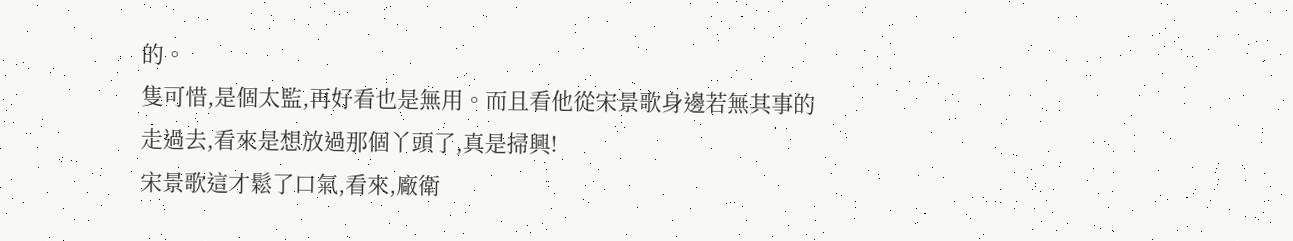的。
隻可惜,是個太監,再好看也是無用。而且看他從宋景歌身邊若無其事的走過去,看來是想放過那個丫頭了,真是掃興!
宋景歌這才鬆了口氣,看來,廠衛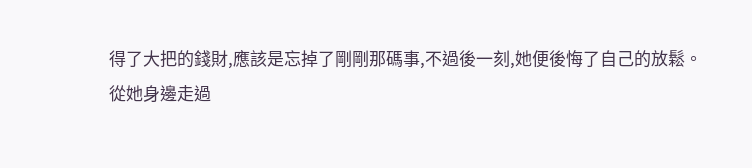得了大把的錢財,應該是忘掉了剛剛那碼事,不過後一刻,她便後悔了自己的放鬆。
從她身邊走過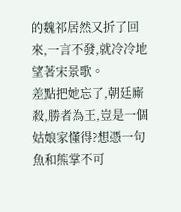的魏祁居然又折了回來,一言不發,就冷冷地望著宋景歌。
差點把她忘了,朝廷廝殺,勝者為王,豈是一個姑娘家懂得?想憑一句魚和熊掌不可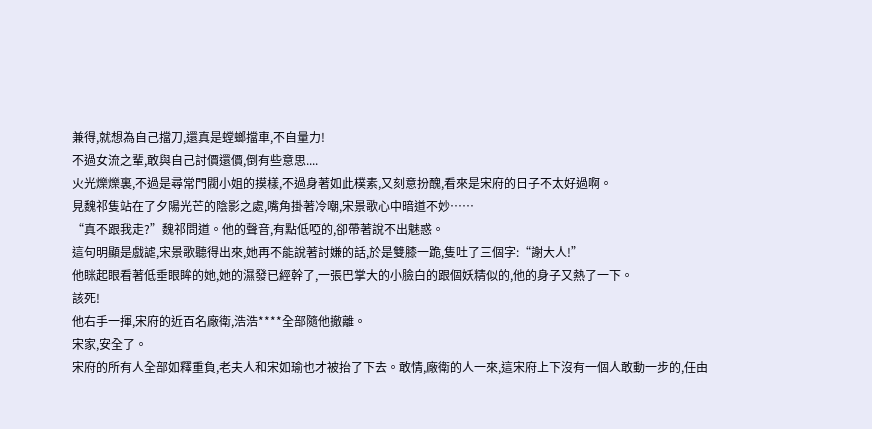兼得,就想為自己擋刀,還真是螳螂擋車,不自量力!
不過女流之輩,敢與自己討價還價,倒有些意思....
火光爍爍裏,不過是尋常門閥小姐的摸樣,不過身著如此樸素,又刻意扮醜,看來是宋府的日子不太好過啊。
見魏祁隻站在了夕陽光芒的陰影之處,嘴角掛著冷嘲,宋景歌心中暗道不妙……
“真不跟我走?”魏祁問道。他的聲音,有點低啞的,卻帶著說不出魅惑。
這句明顯是戲謔,宋景歌聽得出來,她再不能說著討嫌的話,於是雙膝一跪,隻吐了三個字:“謝大人!”
他眯起眼看著低垂眼眸的她,她的濕發已經幹了,一張巴掌大的小臉白的跟個妖精似的,他的身子又熱了一下。
該死!
他右手一揮,宋府的近百名廠衛,浩浩****全部隨他撤離。
宋家,安全了。
宋府的所有人全部如釋重負,老夫人和宋如瑜也才被抬了下去。敢情,廠衛的人一來,這宋府上下沒有一個人敢動一步的,任由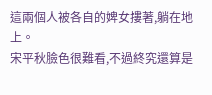這兩個人被各自的婢女摟著,躺在地上。
宋平秋臉色很難看,不過終究還算是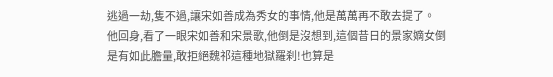逃過一劫,隻不過,讓宋如善成為秀女的事情,他是萬萬再不敢去提了。
他回身,看了一眼宋如善和宋景歌,他倒是沒想到,這個昔日的景家嫡女倒是有如此膽量,敢拒絕魏祁這種地獄羅刹!也算是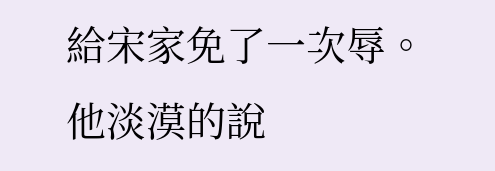給宋家免了一次辱。
他淡漠的說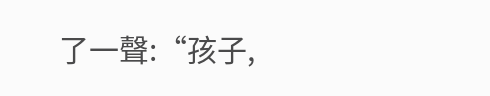了一聲:“孩子,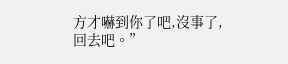方才嚇到你了吧,沒事了,回去吧。”